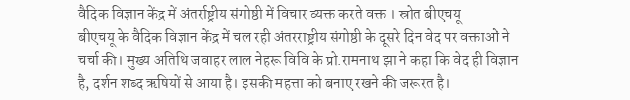वैदिक विज्ञान केंद्र में अंतर्राष्ट्रीय संगोष्ठी में विचार व्यक्त करते वक्त । स्रोत बीएचयू
बीएचयू के वैदिक विज्ञान केंद्र में चल रही अंतरराष्ट्रीय संगोष्ठी के दूसरे दिन वेद पर वक्ताओं ने चर्चा की। मुख्य अतिथि जवाहर लाल नेहरू विवि के प्रो.रामनाथ झा ने कहा कि वेद ही विज्ञान है, दर्शन शब्द ऋषियों से आया है। इसकी महत्ता को बनाए रखने की जरूरत है।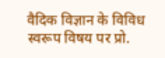वैदिक विज्ञान के विविध स्वरूप विषय पर प्रो.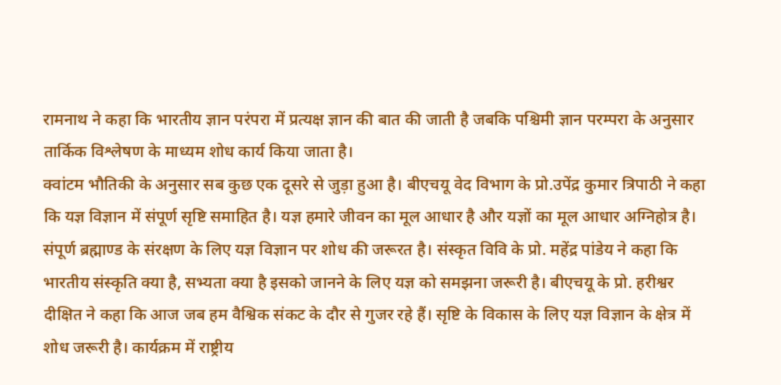रामनाथ ने कहा कि भारतीय ज्ञान परंपरा में प्रत्यक्ष ज्ञान की बात की जाती है जबकि पश्चिमी ज्ञान परम्परा के अनुसार तार्किक विश्लेषण के माध्यम शोध कार्य किया जाता है।
क्वांटम भौतिकी के अनुसार सब कुछ एक दूसरे से जुड़ा हुआ है। बीएचयू वेद विभाग के प्रो.उपेंद्र कुमार त्रिपाठी ने कहा कि यज्ञ विज्ञान में संपूर्ण सृष्टि समाहित है। यज्ञ हमारे जीवन का मूल आधार है और यज्ञों का मूल आधार अग्निहोत्र है। संपूर्ण ब्रह्माण्ड के संरक्षण के लिए यज्ञ विज्ञान पर शोध की जरूरत है। संस्कृत विवि के प्रो. महेंद्र पांडेय ने कहा कि भारतीय संस्कृति क्या है, सभ्यता क्या है इसको जानने के लिए यज्ञ को समझना जरूरी है। बीएचयू के प्रो. हरीश्वर दीक्षित ने कहा कि आज जब हम वैश्विक संकट के दौर से गुजर रहे हैं। सृष्टि के विकास के लिए यज्ञ विज्ञान के क्षेत्र में शोध जरूरी है। कार्यक्रम में राष्ट्रीय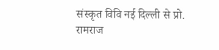संस्कृत विवि नई दिल्ली से प्रो. रामराज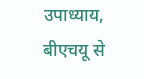उपाध्याय, बीएचयू से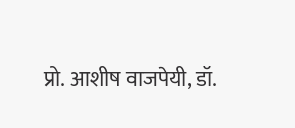प्रो. आशीष वाजपेयी, डॉ.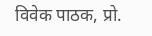विवेक पाठक, प्रो.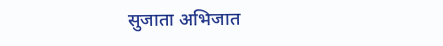सुजाता अभिजात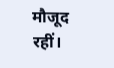मौजूद रहीं।